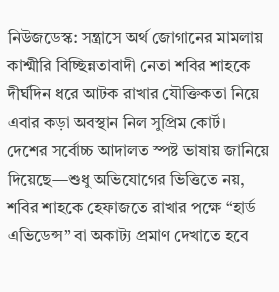নিউজডেস্ক: সন্ত্রাসে অর্থ জোগানের মামলায় কাশ্মীরি বিচ্ছিন্নতাবাদী নেতা শবির শাহকে দীর্ঘদিন ধরে আটক রাখার যৌক্তিকতা নিয়ে এবার কড়া অবস্থান নিল সুপ্রিম কোর্ট। দেশের সর্বোচ্চ আদালত স্পষ্ট ভাষায় জানিয়ে দিয়েছে—শুধু অভিযোগের ভিত্তিতে নয়, শবির শাহকে হেফাজতে রাখার পক্ষে “হার্ড এভিডেন্স” বা অকাট্য প্রমাণ দেখাতে হবে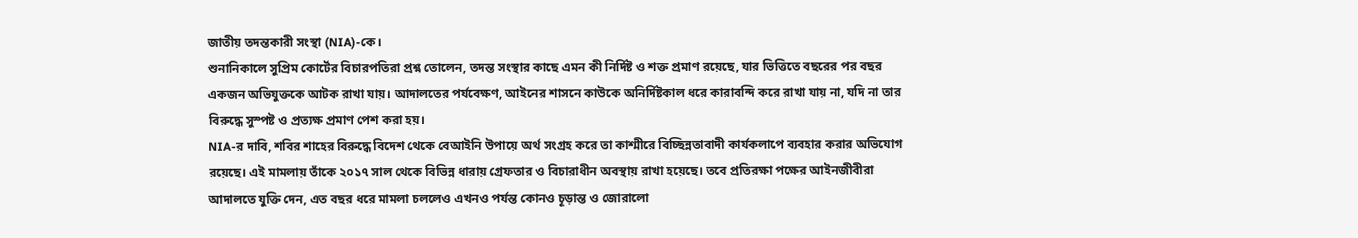জাতীয় তদন্তকারী সংস্থা (NIA)-কে।
শুনানিকালে সুপ্রিম কোর্টের বিচারপতিরা প্রশ্ন তোলেন, তদন্ত সংস্থার কাছে এমন কী নির্দিষ্ট ও শক্ত প্রমাণ রয়েছে, যার ভিত্তিতে বছরের পর বছর একজন অভিযুক্তকে আটক রাখা যায়। আদালতের পর্যবেক্ষণ, আইনের শাসনে কাউকে অনির্দিষ্টকাল ধরে কারাবন্দি করে রাখা যায় না, যদি না তার বিরুদ্ধে সুস্পষ্ট ও প্রত্যক্ষ প্রমাণ পেশ করা হয়।
NIA-র দাবি, শবির শাহের বিরুদ্ধে বিদেশ থেকে বেআইনি উপায়ে অর্থ সংগ্রহ করে তা কাশ্মীরে বিচ্ছিন্নতাবাদী কার্যকলাপে ব্যবহার করার অভিযোগ রয়েছে। এই মামলায় তাঁকে ২০১৭ সাল থেকে বিভিন্ন ধারায় গ্রেফতার ও বিচারাধীন অবস্থায় রাখা হয়েছে। তবে প্রতিরক্ষা পক্ষের আইনজীবীরা আদালতে যুক্তি দেন, এত বছর ধরে মামলা চললেও এখনও পর্যন্ত কোনও চূড়ান্ত ও জোরালো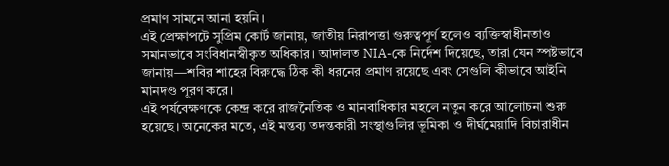প্রমাণ সামনে আনা হয়নি।
এই প্রেক্ষাপটে সুপ্রিম কোর্ট জানায়, জাতীয় নিরাপত্তা গুরুত্বপূর্ণ হলেও ব্যক্তিস্বাধীনতাও সমানভাবে সংবিধানস্বীকৃত অধিকার। আদালত NIA-কে নির্দেশ দিয়েছে, তারা যেন স্পষ্টভাবে জানায়—শবির শাহের বিরুদ্ধে ঠিক কী ধরনের প্রমাণ রয়েছে এবং সেগুলি কীভাবে আইনি মানদণ্ড পূরণ করে।
এই পর্যবেক্ষণকে কেন্দ্র করে রাজনৈতিক ও মানবাধিকার মহলে নতুন করে আলোচনা শুরু হয়েছে। অনেকের মতে, এই মন্তব্য তদন্তকারী সংস্থাগুলির ভূমিকা ও দীর্ঘমেয়াদি বিচারাধীন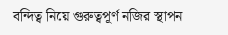বন্দিত্ব নিয়ে গুরুত্বপূর্ণ নজির স্থাপন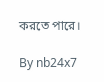করতে পারে।

By nb24x7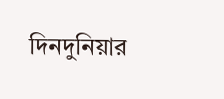দিনদুনিয়ার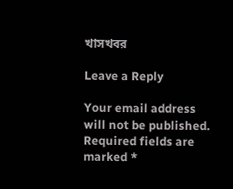খাসখবর

Leave a Reply

Your email address will not be published. Required fields are marked *